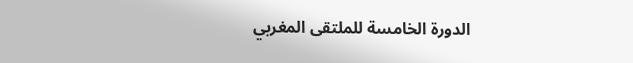الدورة الخامسة للملتقى المغربي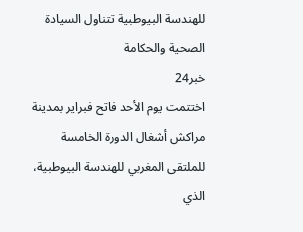للهندسة البيوطبية تتناول السيادة الصحية والحكامة
خبر24
اختتمت يوم الأحد فاتح فبراير بمدينة مراكش أشغال الدورة الخامسة للملتقى المغربي للهندسة البيوطبية، الذي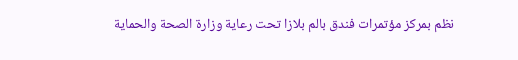نظم بمركز مؤتمرات فندق بالم بلازا تحت رعاية وزارة الصحة والحماية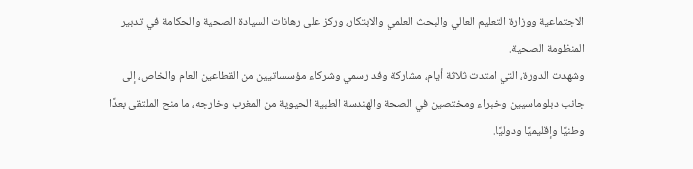الاجتماعية ووزارة التعليم العالي والبحث العلمي والابتكار، وركز على رهانات السيادة الصحية والحكامة في تدبير المنظومة الصحية.
وشهدت الدورة، التي امتدت ثلاثة أيام، مشاركة وفد رسمي وشركاء مؤسساتيين من القطاعين العام والخاص، إلى جانب دبلوماسيين وخبراء ومختصين في الصحة والهندسة الطبية الحيوية من المغرب وخارجه، ما منح الملتقى بعدًا وطنيًا وإقليميًا ودوليًا.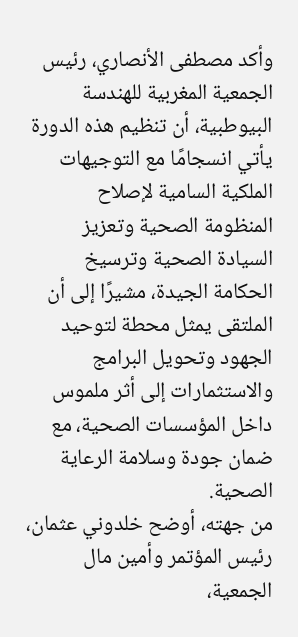وأكد مصطفى الأنصاري، رئيس الجمعية المغربية للهندسة البيوطبية، أن تنظيم هذه الدورة يأتي انسجامًا مع التوجيهات الملكية السامية لإصلاح المنظومة الصحية وتعزيز السيادة الصحية وترسيخ الحكامة الجيدة، مشيرًا إلى أن الملتقى يمثل محطة لتوحيد الجهود وتحويل البرامج والاستثمارات إلى أثر ملموس داخل المؤسسات الصحية، مع ضمان جودة وسلامة الرعاية الصحية.
من جهته، أوضح خلدوني عثمان، رئيس المؤتمر وأمين مال الجمعية،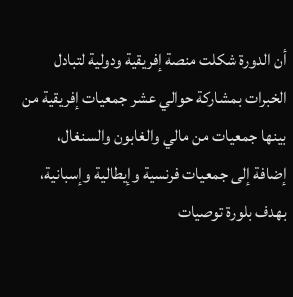أن الدورة شكلت منصة إفريقية ودولية لتبادل الخبرات بمشاركة حوالي عشر جمعيات إفريقية من بينها جمعيات من مالي والغابون والسنغال، إضافة إلى جمعيات فرنسية وإيطالية وإسبانية، بهدف بلورة توصيات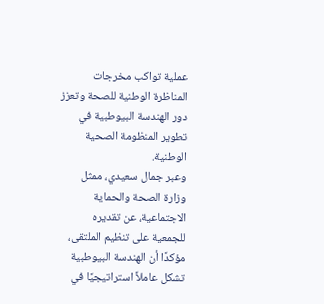عملية تواكب مخرجات المناظرة الوطنية للصحة وتعزز دور الهندسة البيوطبية في تطوير المنظومة الصحية الوطنية.
وعبر جمال سعيدي، ممثل وزارة الصحة والحماية الاجتماعية، عن تقديره للجمعية على تنظيم الملتقى، مؤكدًا أن الهندسة البيوطبية تشكل عاملاً استراتيجيًا في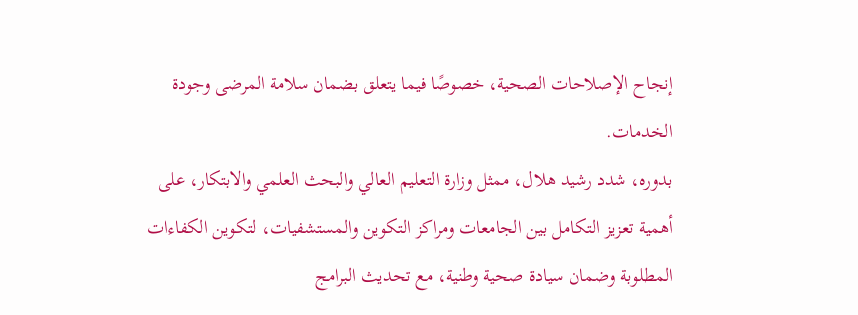إنجاح الإصلاحات الصحية، خصوصًا فيما يتعلق بضمان سلامة المرضى وجودة الخدمات.
بدوره، شدد رشيد هلال، ممثل وزارة التعليم العالي والبحث العلمي والابتكار، على أهمية تعزيز التكامل بين الجامعات ومراكز التكوين والمستشفيات، لتكوين الكفاءات المطلوبة وضمان سيادة صحية وطنية، مع تحديث البرامج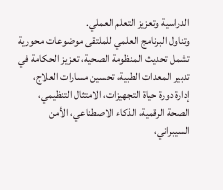الدراسية وتعزيز التعلم العملي.
وتناول البرنامج العلمي للملتقى موضوعات محورية تشمل تحديث المنظومة الصحية، تعزيز الحكامة في تدبير المعدات الطبية، تحسين مسارات العلاج، إدارة دورة حياة التجهيزات، الامتثال التنظيمي، الصحة الرقمية، الذكاء الاصطناعي، الأمن السيبراني،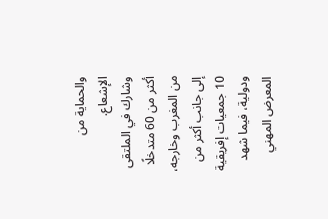والحماية من الإشعاع.
وشارك في الملتقى أكثر من 60 متدخلًا من المغرب وخارجه، إلى جانب أكثر من 10 جمعيات إفريقية ودولية، فيما شهد المعرض المهني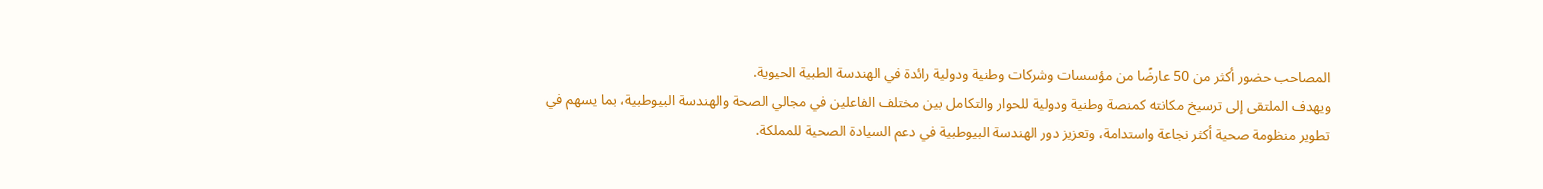المصاحب حضور أكثر من 50 عارضًا من مؤسسات وشركات وطنية ودولية رائدة في الهندسة الطبية الحيوية.
ويهدف الملتقى إلى ترسيخ مكانته كمنصة وطنية ودولية للحوار والتكامل بين مختلف الفاعلين في مجالي الصحة والهندسة البيوطبية، بما يسهم في تطوير منظومة صحية أكثر نجاعة واستدامة، وتعزيز دور الهندسة البيوطبية في دعم السيادة الصحية للمملكة.